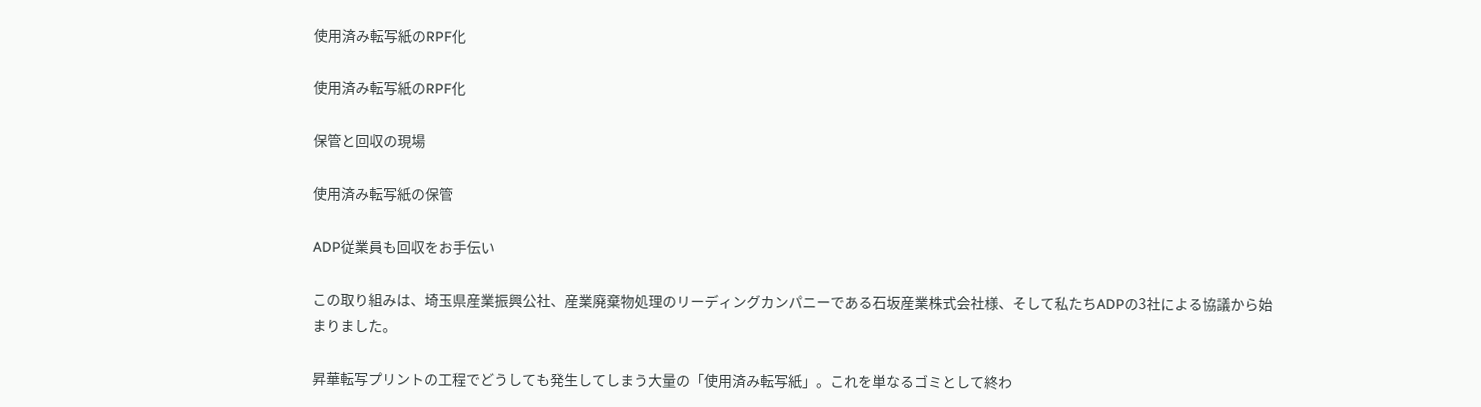使用済み転写紙のRPF化

使用済み転写紙のRPF化

保管と回収の現場

使用済み転写紙の保管

ADP従業員も回収をお手伝い

この取り組みは、埼玉県産業振興公社、産業廃棄物処理のリーディングカンパニーである石坂産業株式会社様、そして私たちADPの3社による協議から始まりました。

昇華転写プリントの工程でどうしても発生してしまう大量の「使用済み転写紙」。これを単なるゴミとして終わ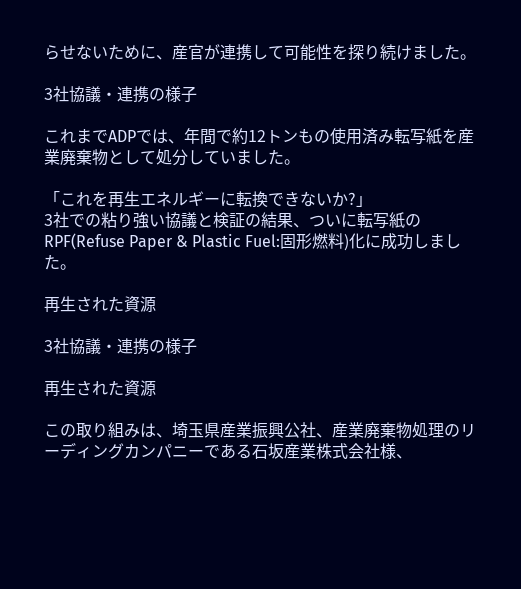らせないために、産官が連携して可能性を探り続けました。

3社協議・連携の様子

これまでADPでは、年間で約12トンもの使用済み転写紙を産業廃棄物として処分していました。

「これを再生エネルギーに転換できないか?」
3社での粘り強い協議と検証の結果、ついに転写紙のRPF(Refuse Paper & Plastic Fuel:固形燃料)化に成功しました。

再生された資源

3社協議・連携の様子

再生された資源

この取り組みは、埼玉県産業振興公社、産業廃棄物処理のリーディングカンパニーである石坂産業株式会社様、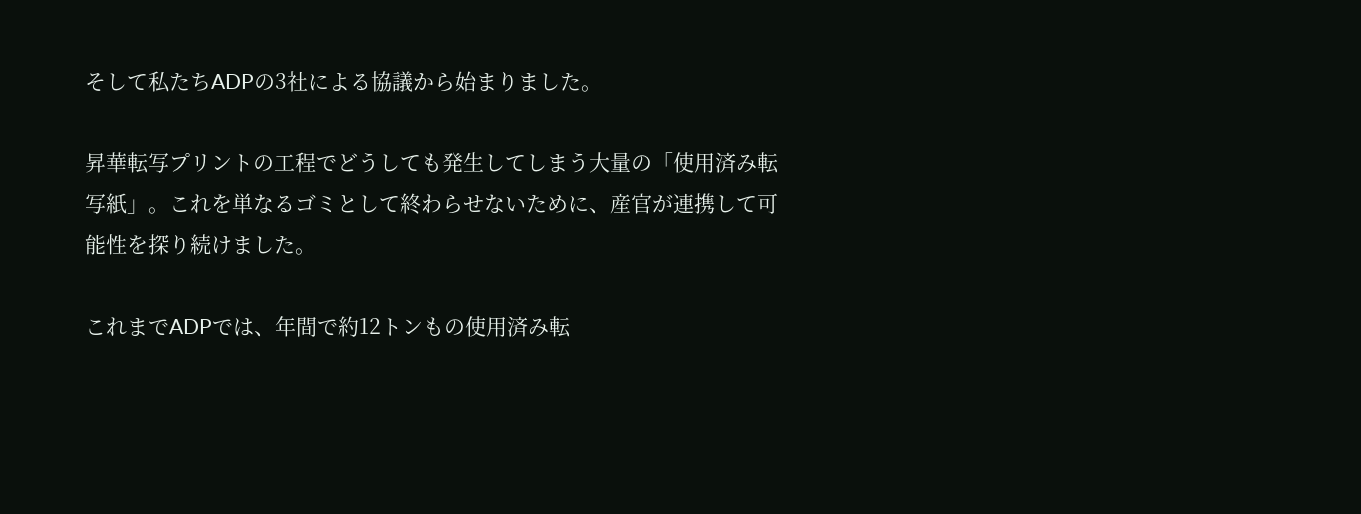そして私たちADPの3社による協議から始まりました。

昇華転写プリントの工程でどうしても発生してしまう大量の「使用済み転写紙」。これを単なるゴミとして終わらせないために、産官が連携して可能性を探り続けました。

これまでADPでは、年間で約12トンもの使用済み転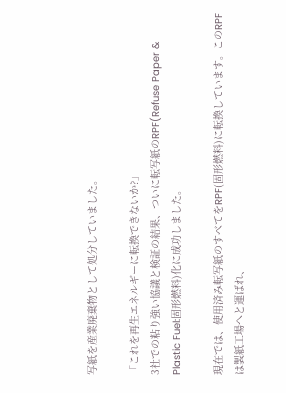写紙を産業廃棄物として処分していました。

「これを再生エネルギーに転換できないか?」
3社での粘り強い協議と検証の結果、ついに転写紙のRPF(Refuse Paper & Plastic Fuel:固形燃料)化に成功しました。

現在では、使用済み転写紙のすべてをRPF(固形燃料)に転換しています。このRPFは製紙工場へと運ばれ、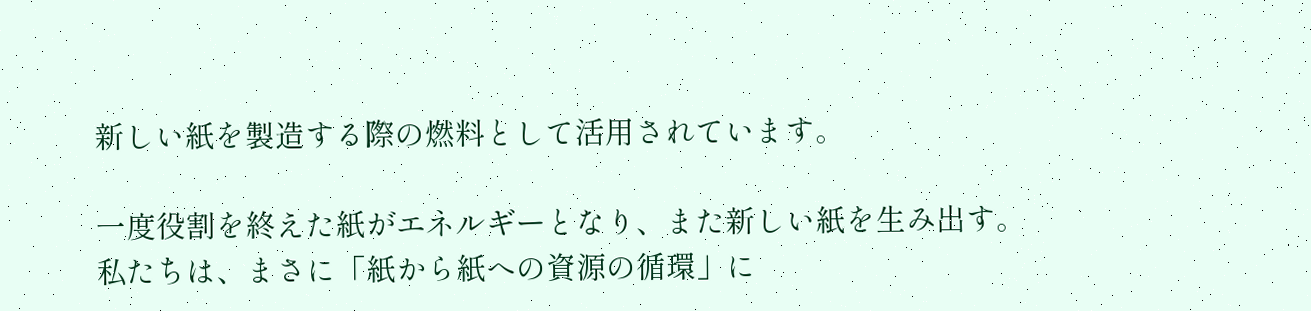新しい紙を製造する際の燃料として活用されています。

一度役割を終えた紙がエネルギーとなり、また新しい紙を生み出す。
私たちは、まさに「紙から紙への資源の循環」に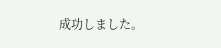成功しました。